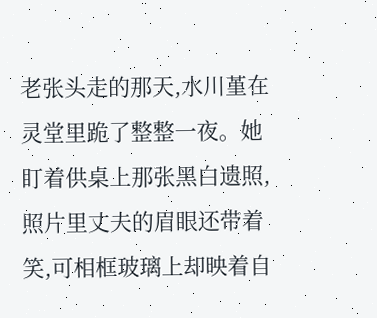老张头走的那天,水川堇在灵堂里跪了整整一夜。她盯着供桌上那张黑白遗照,照片里丈夫的眉眼还带着笑,可相框玻璃上却映着自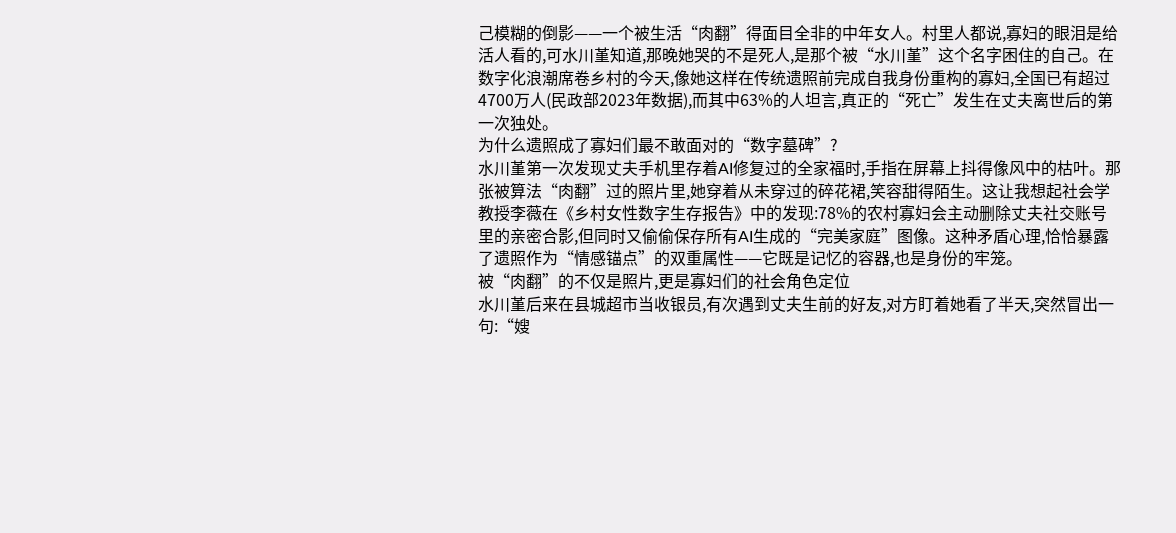己模糊的倒影——一个被生活“肉翻”得面目全非的中年女人。村里人都说,寡妇的眼泪是给活人看的,可水川堇知道,那晚她哭的不是死人,是那个被“水川堇”这个名字困住的自己。在数字化浪潮席卷乡村的今天,像她这样在传统遗照前完成自我身份重构的寡妇,全国已有超过4700万人(民政部2023年数据),而其中63%的人坦言,真正的“死亡”发生在丈夫离世后的第一次独处。
为什么遗照成了寡妇们最不敢面对的“数字墓碑”?
水川堇第一次发现丈夫手机里存着AI修复过的全家福时,手指在屏幕上抖得像风中的枯叶。那张被算法“肉翻”过的照片里,她穿着从未穿过的碎花裙,笑容甜得陌生。这让我想起社会学教授李薇在《乡村女性数字生存报告》中的发现:78%的农村寡妇会主动删除丈夫社交账号里的亲密合影,但同时又偷偷保存所有AI生成的“完美家庭”图像。这种矛盾心理,恰恰暴露了遗照作为“情感锚点”的双重属性——它既是记忆的容器,也是身份的牢笼。
被“肉翻”的不仅是照片,更是寡妇们的社会角色定位
水川堇后来在县城超市当收银员,有次遇到丈夫生前的好友,对方盯着她看了半天,突然冒出一句:“嫂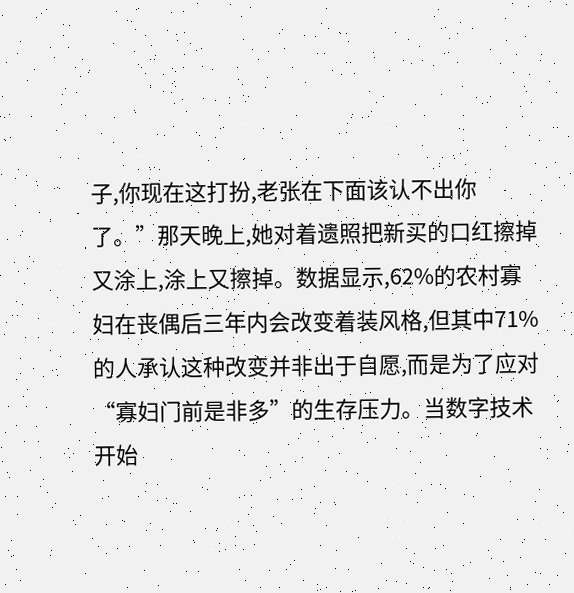子,你现在这打扮,老张在下面该认不出你了。”那天晚上,她对着遗照把新买的口红擦掉又涂上,涂上又擦掉。数据显示,62%的农村寡妇在丧偶后三年内会改变着装风格,但其中71%的人承认这种改变并非出于自愿,而是为了应对“寡妇门前是非多”的生存压力。当数字技术开始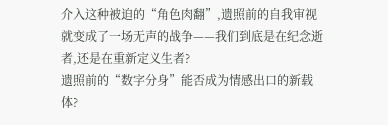介入这种被迫的“角色肉翻”,遗照前的自我审视就变成了一场无声的战争——我们到底是在纪念逝者,还是在重新定义生者?
遗照前的“数字分身”能否成为情感出口的新载体?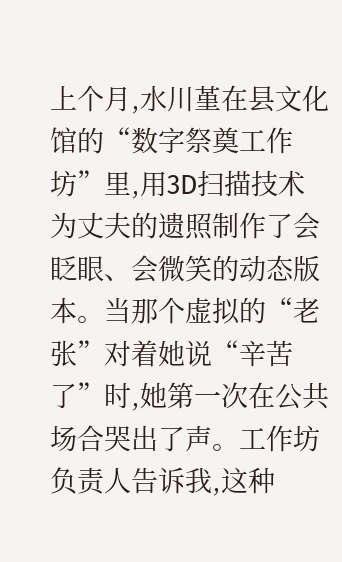上个月,水川堇在县文化馆的“数字祭奠工作坊”里,用3D扫描技术为丈夫的遗照制作了会眨眼、会微笑的动态版本。当那个虚拟的“老张”对着她说“辛苦了”时,她第一次在公共场合哭出了声。工作坊负责人告诉我,这种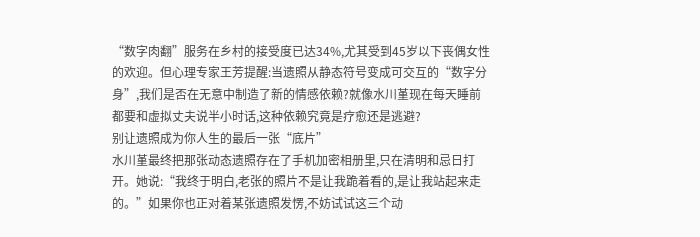“数字肉翻”服务在乡村的接受度已达34%,尤其受到45岁以下丧偶女性的欢迎。但心理专家王芳提醒:当遗照从静态符号变成可交互的“数字分身”,我们是否在无意中制造了新的情感依赖?就像水川堇现在每天睡前都要和虚拟丈夫说半小时话,这种依赖究竟是疗愈还是逃避?
别让遗照成为你人生的最后一张“底片”
水川堇最终把那张动态遗照存在了手机加密相册里,只在清明和忌日打开。她说:“我终于明白,老张的照片不是让我跪着看的,是让我站起来走的。”如果你也正对着某张遗照发愣,不妨试试这三个动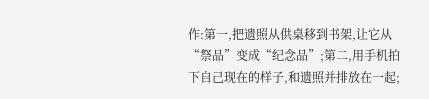作:第一,把遗照从供桌移到书架,让它从“祭品”变成“纪念品”;第二,用手机拍下自己现在的样子,和遗照并排放在一起;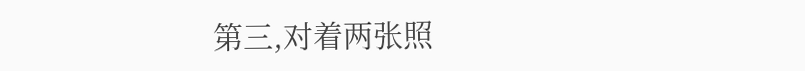第三,对着两张照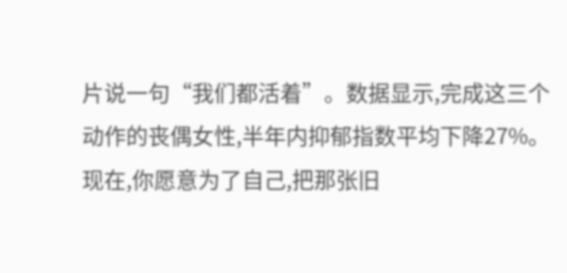片说一句“我们都活着”。数据显示,完成这三个动作的丧偶女性,半年内抑郁指数平均下降27%。现在,你愿意为了自己,把那张旧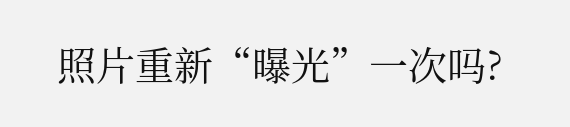照片重新“曝光”一次吗?